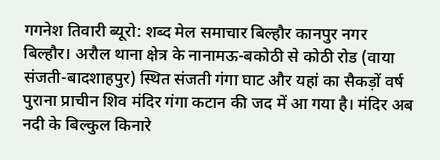गगनेश तिवारी ब्यूरो: शब्द मेल समाचार बिल्हौर कानपुर नगर
बिल्हौर। अरौल थाना क्षेत्र के नानामऊ-बकोठी से कोठी रोड (वाया संजती-बादशाहपुर) स्थित संजती गंगा घाट और यहां का सैकड़ों वर्ष पुराना प्राचीन शिव मंदिर गंगा कटान की जद में आ गया है। मंदिर अब नदी के बिल्कुल किनारे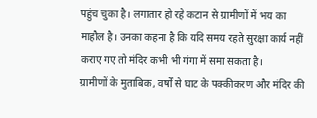पहुंच चुका है। लगातार हो रहे कटान से ग्रामीणों में भय का माहौल है। उनका कहना है कि यदि समय रहते सुरक्षा कार्य नहीं कराए गए तो मंदिर कभी भी गंगा में समा सकता है।
ग्रामीणों के मुताबिक, वर्षों से घाट के पक्कीकरण और मंदिर की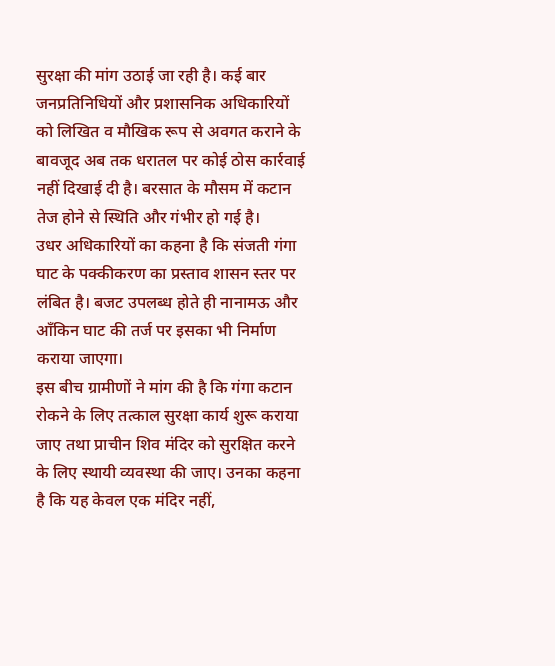सुरक्षा की मांग उठाई जा रही है। कई बार जनप्रतिनिधियों और प्रशासनिक अधिकारियों को लिखित व मौखिक रूप से अवगत कराने के बावजूद अब तक धरातल पर कोई ठोस कार्रवाई नहीं दिखाई दी है। बरसात के मौसम में कटान तेज होने से स्थिति और गंभीर हो गई है।
उधर अधिकारियों का कहना है कि संजती गंगा घाट के पक्कीकरण का प्रस्ताव शासन स्तर पर लंबित है। बजट उपलब्ध होते ही नानामऊ और आँकिन घाट की तर्ज पर इसका भी निर्माण कराया जाएगा।
इस बीच ग्रामीणों ने मांग की है कि गंगा कटान रोकने के लिए तत्काल सुरक्षा कार्य शुरू कराया जाए तथा प्राचीन शिव मंदिर को सुरक्षित करने के लिए स्थायी व्यवस्था की जाए। उनका कहना है कि यह केवल एक मंदिर नहीं,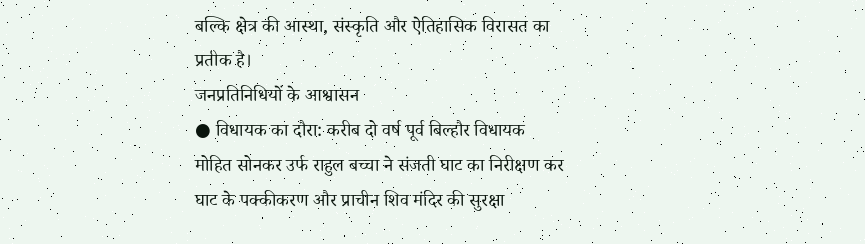बल्कि क्षेत्र की आस्था, संस्कृति और ऐतिहासिक विरासत का प्रतीक है।
जनप्रतिनिधियों के आश्वासन
● विधायक का दौरा: करीब दो वर्ष पूर्व बिल्हौर विधायक मोहित सोनकर उर्फ राहुल बच्चा ने संजती घाट का निरीक्षण कर घाट के पक्कीकरण और प्राचीन शिव मंदिर की सुरक्षा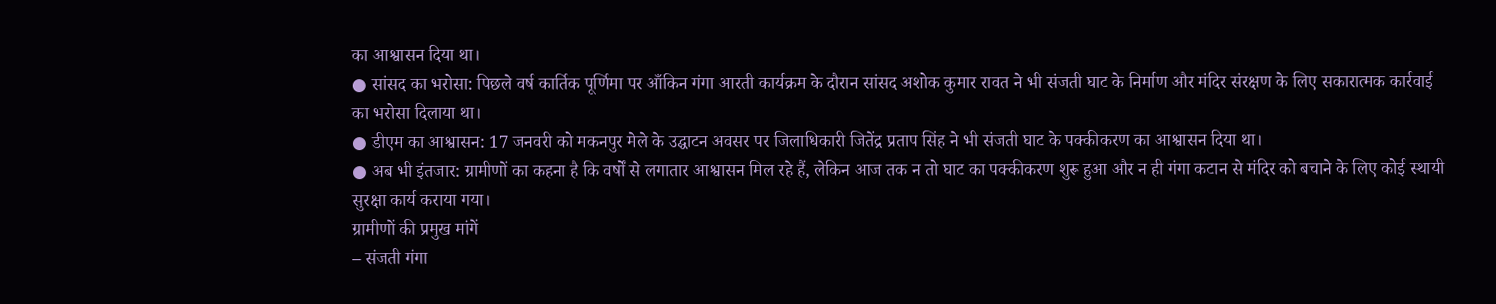का आश्वासन दिया था।
● सांसद का भरोसा: पिछले वर्ष कार्तिक पूर्णिमा पर आँकिन गंगा आरती कार्यक्रम के दौरान सांसद अशोक कुमार रावत ने भी संजती घाट के निर्माण और मंदिर संरक्षण के लिए सकारात्मक कार्रवाई का भरोसा दिलाया था।
● डीएम का आश्वासन: 17 जनवरी को मकनपुर मेले के उद्घाटन अवसर पर जिलाधिकारी जितेंद्र प्रताप सिंह ने भी संजती घाट के पक्कीकरण का आश्वासन दिया था।
● अब भी इंतजार: ग्रामीणों का कहना है कि वर्षों से लगातार आश्वासन मिल रहे हैं, लेकिन आज तक न तो घाट का पक्कीकरण शुरू हुआ और न ही गंगा कटान से मंदिर को बचाने के लिए कोई स्थायी सुरक्षा कार्य कराया गया।
ग्रामीणों की प्रमुख मांगें
– संजती गंगा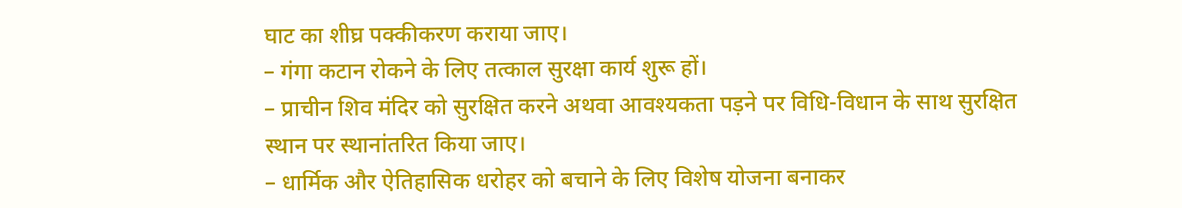घाट का शीघ्र पक्कीकरण कराया जाए।
– गंगा कटान रोकने के लिए तत्काल सुरक्षा कार्य शुरू हों।
– प्राचीन शिव मंदिर को सुरक्षित करने अथवा आवश्यकता पड़ने पर विधि-विधान के साथ सुरक्षित स्थान पर स्थानांतरित किया जाए।
– धार्मिक और ऐतिहासिक धरोहर को बचाने के लिए विशेष योजना बनाकर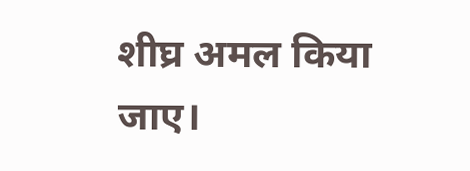शीघ्र अमल किया जाए।